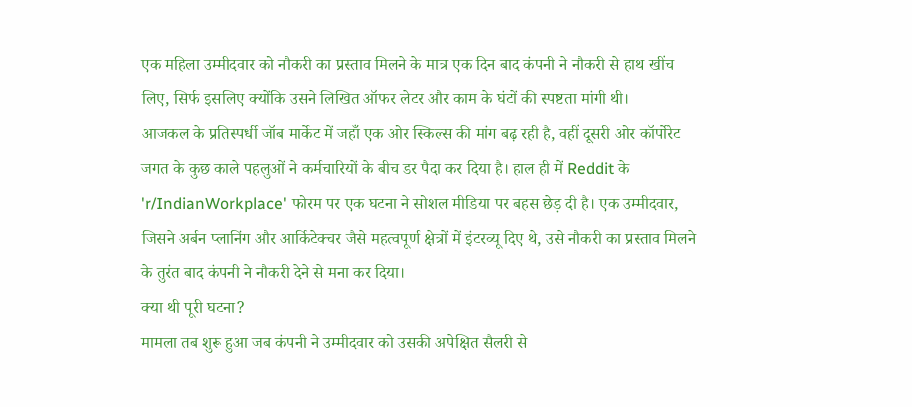एक महिला उम्मीदवार को नौकरी का प्रस्ताव मिलने के मात्र एक दिन बाद कंपनी ने नौकरी से हाथ खींच लिए, सिर्फ इसलिए क्योंकि उसने लिखित ऑफर लेटर और काम के घंटों की स्पष्टता मांगी थी।
आजकल के प्रतिस्पर्धी जॉब मार्केट में जहाँ एक ओर स्किल्स की मांग बढ़ रही है, वहीं दूसरी ओर कॉर्पोरेट जगत के कुछ काले पहलुओं ने कर्मचारियों के बीच डर पैदा कर दिया है। हाल ही में Reddit के 'r/IndianWorkplace' फोरम पर एक घटना ने सोशल मीडिया पर बहस छेड़ दी है। एक उम्मीदवार, जिसने अर्बन प्लानिंग और आर्किटेक्चर जैसे महत्वपूर्ण क्षेत्रों में इंटरव्यू दिए थे, उसे नौकरी का प्रस्ताव मिलने के तुरंत बाद कंपनी ने नौकरी देने से मना कर दिया।
क्या थी पूरी घटना?
मामला तब शुरू हुआ जब कंपनी ने उम्मीदवार को उसकी अपेक्षित सैलरी से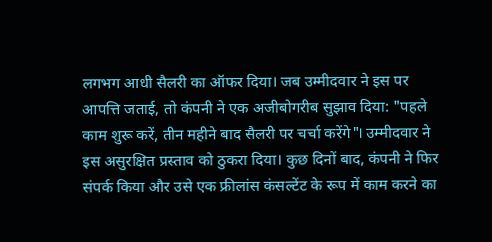लगभग आधी सैलरी का ऑफर दिया। जब उम्मीदवार ने इस पर आपत्ति जताई, तो कंपनी ने एक अजीबोगरीब सुझाव दिया: "पहले काम शुरू करें, तीन महीने बाद सैलरी पर चर्चा करेंगे"। उम्मीदवार ने इस असुरक्षित प्रस्ताव को ठुकरा दिया। कुछ दिनों बाद, कंपनी ने फिर संपर्क किया और उसे एक फ्रीलांस कंसल्टेंट के रूप में काम करने का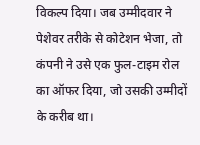विकल्प दिया। जब उम्मीदवार ने पेशेवर तरीके से कोटेशन भेजा, तो कंपनी ने उसे एक फुल-टाइम रोल का ऑफर दिया, जो उसकी उम्मीदों के करीब था।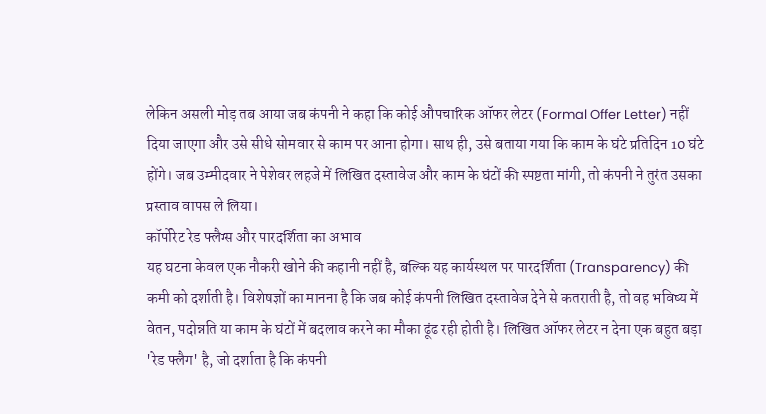लेकिन असली मोड़ तब आया जब कंपनी ने कहा कि कोई औपचारिक ऑफर लेटर (Formal Offer Letter) नहीं दिया जाएगा और उसे सीधे सोमवार से काम पर आना होगा। साथ ही, उसे बताया गया कि काम के घंटे प्रतिदिन 10 घंटे होंगे। जब उम्मीदवार ने पेशेवर लहजे में लिखित दस्तावेज और काम के घंटों की स्पष्टता मांगी, तो कंपनी ने तुरंत उसका प्रस्ताव वापस ले लिया।
कॉर्पोरेट रेड फ्लैग्स और पारदर्शिता का अभाव
यह घटना केवल एक नौकरी खोने की कहानी नहीं है, बल्कि यह कार्यस्थल पर पारदर्शिता (Transparency) की कमी को दर्शाती है। विशेषज्ञों का मानना है कि जब कोई कंपनी लिखित दस्तावेज देने से कतराती है, तो वह भविष्य में वेतन, पदोन्नति या काम के घंटों में बदलाव करने का मौका ढूंढ रही होती है। लिखित ऑफर लेटर न देना एक बहुत बड़ा 'रेड फ्लैग' है, जो दर्शाता है कि कंपनी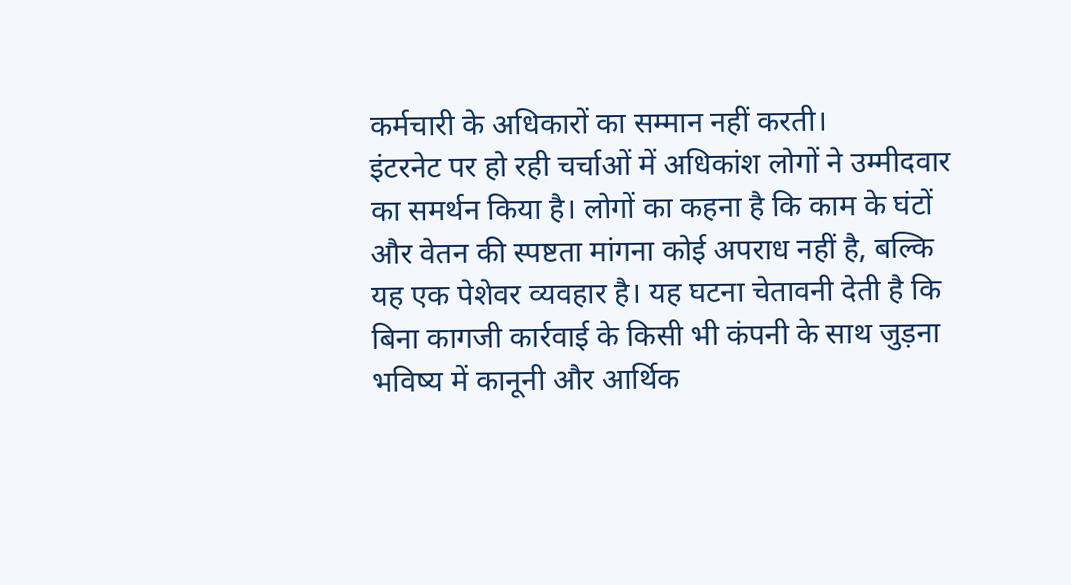कर्मचारी के अधिकारों का सम्मान नहीं करती।
इंटरनेट पर हो रही चर्चाओं में अधिकांश लोगों ने उम्मीदवार का समर्थन किया है। लोगों का कहना है कि काम के घंटों और वेतन की स्पष्टता मांगना कोई अपराध नहीं है, बल्कि यह एक पेशेवर व्यवहार है। यह घटना चेतावनी देती है कि बिना कागजी कार्रवाई के किसी भी कंपनी के साथ जुड़ना भविष्य में कानूनी और आर्थिक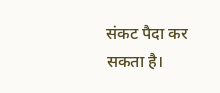संकट पैदा कर सकता है।